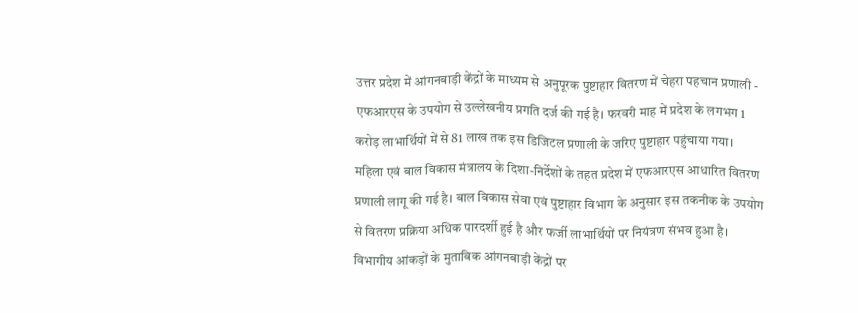उत्तर प्रदेश में आंगनबाड़ी केंद्रों के माध्यम से अनुपूरक पुष्टाहार वितरण में चेहरा पहचान प्रणाली - एफआरएस के उपयोग से उल्लेखनीय प्रगति दर्ज की गई है। फरवरी माह में प्रदेश के लगभग 1 करोड़ लाभार्थियों में से 81 लाख तक इस डिजिटल प्रणाली के जरिए पुष्टाहार पहुंचाया गया।
महिला एवं बाल विकास मंत्रालय के दिशा-निर्देशों के तहत प्रदेश में एफआरएस आधारित वितरण प्रणाली लागू की गई है। बाल विकास सेवा एवं पुष्टाहार विभाग के अनुसार इस तकनीक के उपयोग से वितरण प्रक्रिया अधिक पारदर्शी हुई है और फर्जी लाभार्थियों पर नियंत्रण संभव हुआ है।
विभागीय आंकड़ों के मुताबिक आंगनबाड़ी केंद्रों पर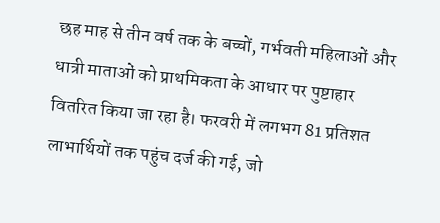छह माह से तीन वर्ष तक के बच्चों, गर्भवती महिलाओं और धात्री माताओं को प्राथमिकता के आधार पर पुष्टाहार वितरित किया जा रहा है। फरवरी में लगभग 81 प्रतिशत लाभार्थियों तक पहुंच दर्ज की गई, जो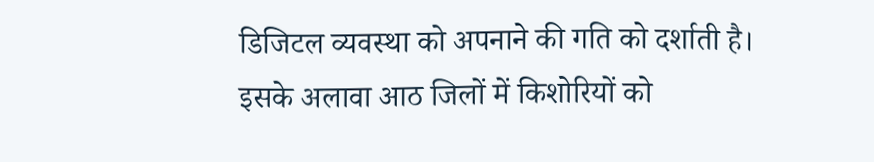डिजिटल व्यवस्था को अपनाने की गति को दर्शाती है।
इसके अलावा आठ जिलों में किशोरियों को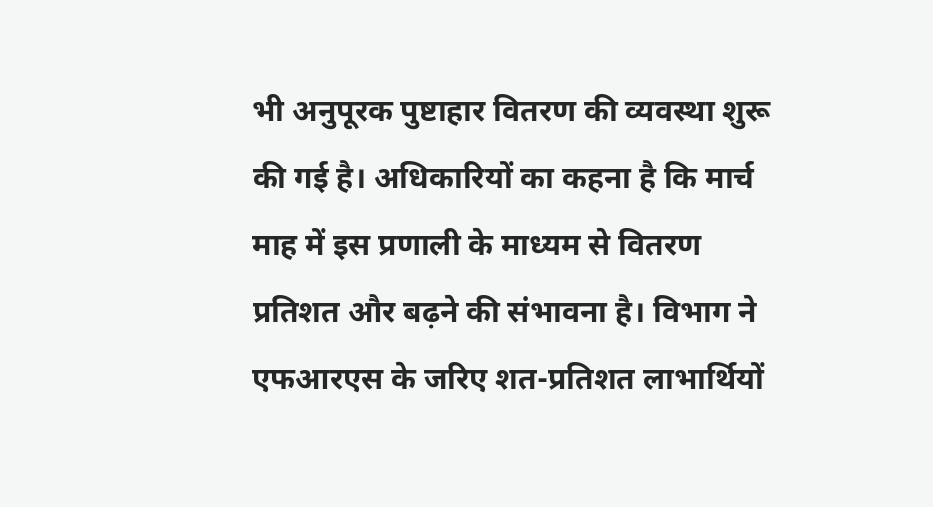भी अनुपूरक पुष्टाहार वितरण की व्यवस्था शुरू की गई है। अधिकारियों का कहना है कि मार्च माह में इस प्रणाली के माध्यम से वितरण प्रतिशत और बढ़ने की संभावना है। विभाग ने एफआरएस के जरिए शत-प्रतिशत लाभार्थियों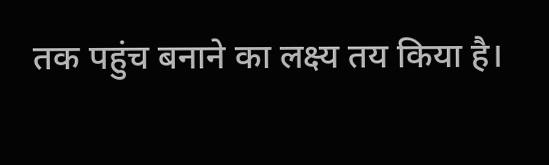तक पहुंच बनाने का लक्ष्य तय किया है।